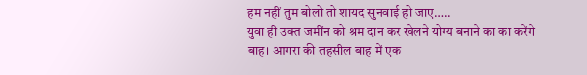हम नहीं तुम बोलो तो शायद सुनवाई हो जाए…..
युवा ही उक्त जमींन को श्रम दान कर खेलने योग्य बनाने का का करेंगे
बाह। आगरा की तहसील बाह में एक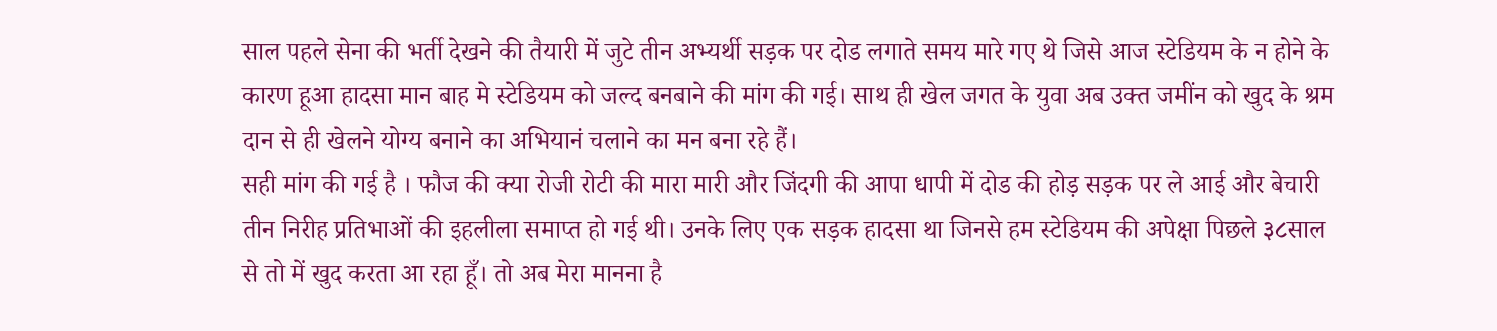साल पहले सेना की भर्ती देखने की तैयारी में जुटे तीन अभ्यर्थी सड़क पर दोड लगाते समय मारे गए थे जिसे आज स्टेडियम के न होने के कारण हूआ हादसा मान बाह मे स्टेडियम को जल्द बनबाने की मांग की गई। साथ ही खेल जगत के युवा अब उक्त जमींन को खुद के श्रम दान से ही खेलने योग्य बनाने का अभियानं चलाने का मन बना रहे हैं।
सही मांग की गई है । फौज की क्या रोजी रोटी की मारा मारी और जिंदगी की आपा धापी में दोड की होड़ सड़क पर ले आई और बेचारी तीन निरीह प्रतिभाओं की इहलीला समाप्त हो गई थी। उनके लिए एक सड़क हादसा था जिनसे हम स्टेडियम की अपेक्षा पिछले ३८साल से तो में खुद करता आ रहा हूँ। तो अब मेरा मानना है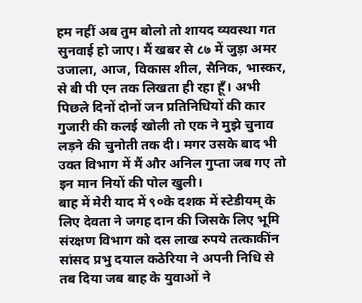हम नहीं अब तुम बोलो तो शायद व्यवस्था गत सुनवाई हो जाए। मैं खबर से ८७ में जुड़ा अमर उजाला, आज, विकास शील, सैनिक, भास्कर, से बी पी एन तक लिखता ही रहा हूँ। अभी पिछले दिनों दोनों जन प्रतिनिधियों की कार गुजारी की कलई खोली तो एक ने मुझे चुनाव लड़ने की चुनोती तक दी। मगर उसके बाद भी उक्त विभाग में मैं और अनिल गुप्ता जब गए तो इन मान नियों की पोल खुली।
बाह में मेरी याद में ९०के दशक में स्टेडीयम् के लिए देवता ने जगह दान की जिसके लिए भूमि संरक्षण विभाग को दस लाख रुपये तत्काकींन सांसद प्रभु दयाल कठेरिया ने अपनी निधि से तब दिया जब बाह के युवाओं ने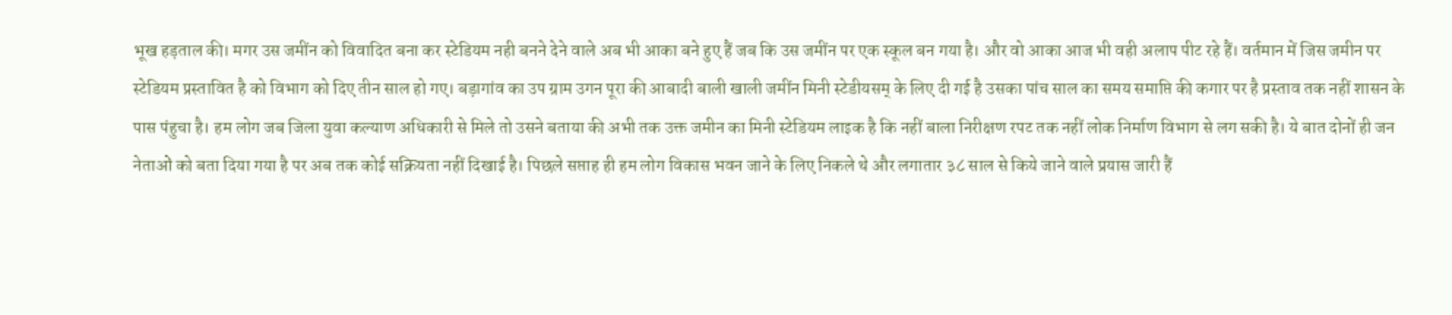भूख हड़ताल की। मगर उस जमींन को विवादित बना कर स्टेडियम नही बनने देने वाले अब भी आका बने हुए हैं जब कि उस जमींन पर एक स्कूल बन गया है। और वो आका आज भी वही अलाप पीट रहे हैं। वर्तमान में जिस जमीन पर स्टेडियम प्रस्तावित है को विभाग को दिए तीन साल हो गए। बड़ागांव का उप ग्राम उगन पूरा की आबादी बाली खाली जमींन मिनी स्टेडीयसम् के लिए दी गई है उसका पांच साल का समय समाप्ति की कगार पर है प्रस्ताव तक नहीं शासन के पास पंहुचा है। हम लोग जब जिला युवा कल्याण अधिकारी से मिले तो उसने बताया की अभी तक उक्त जमीन का मिनी स्टेडियम लाइक है कि नहीं बाला निरीक्षण रपट तक नहीं लोक निर्माण विभाग से लग सकी है। ये बात दोनों ही जन नेताओं को बता दिया गया है पर अब तक कोई सक्रियता नहीं दिखाई है। पिछले सप्ताह ही हम लोग विकास भवन जाने के लिए निकले थे और लगातार ३८ साल से किये जाने वाले प्रयास जारी हैं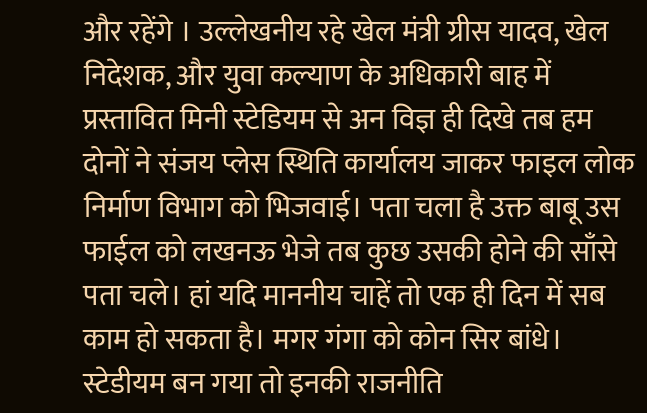और रहेंगे । उल्लेखनीय रहे खेल मंत्री ग्रीस यादव, खेल निदेशक, और युवा कल्याण के अधिकारी बाह में प्रस्तावित मिनी स्टेडियम से अन विज्ञ ही दिखे तब हम दोनों ने संजय प्लेस स्थिति कार्यालय जाकर फाइल लोक निर्माण विभाग को भिजवाई। पता चला है उक्त बाबू उस फाईल को लखनऊ भेजे तब कुछ उसकी होने की साँसे पता चले। हां यदि माननीय चाहें तो एक ही दिन में सब काम हो सकता है। मगर गंगा को कोन सिर बांधे। स्टेडीयम बन गया तो इनकी राजनीति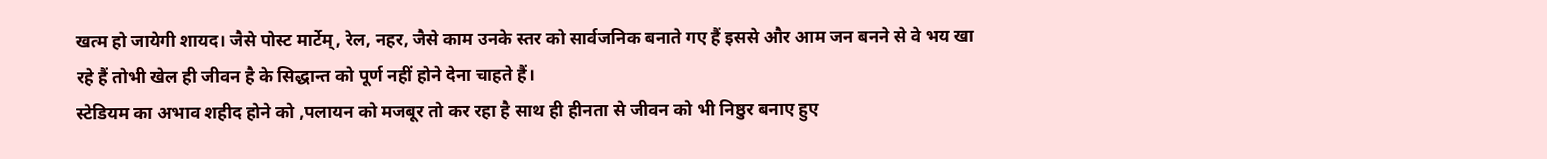खत्म हो जायेगी शायद। जैसे पोस्ट मार्टेम्, रेल, नहर, जैसे काम उनके स्तर को सार्वजनिक बनाते गए हैं इससे और आम जन बनने से वे भय खा रहे हैं तोभी खेल ही जीवन है के सिद्धान्त को पूर्ण नहीं होने देना चाहते हैं।
स्टेडियम का अभाव शहीद होने को ,पलायन को मजबूर तो कर रहा है साथ ही हीनता से जीवन को भी निष्ठुर बनाए हुए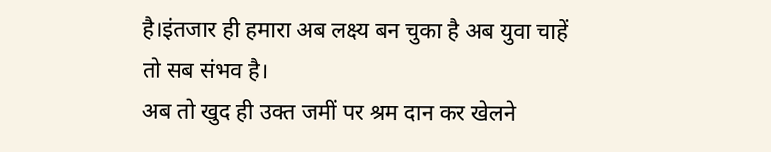है।इंतजार ही हमारा अब लक्ष्य बन चुका है अब युवा चाहें तो सब संभव है।
अब तो खुद ही उक्त जमीं पर श्रम दान कर खेलने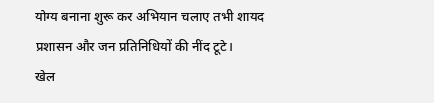योग्य बनाना शुरू कर अभियान चलाए तभी शायद प्रशासन और जन प्रतिनिधियों की नींद टूटे।
खेल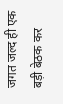जगत जल्द ही एक बड़ी बेठक कर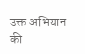उक्त अभियान की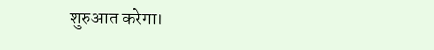शुरुआत करेगा।